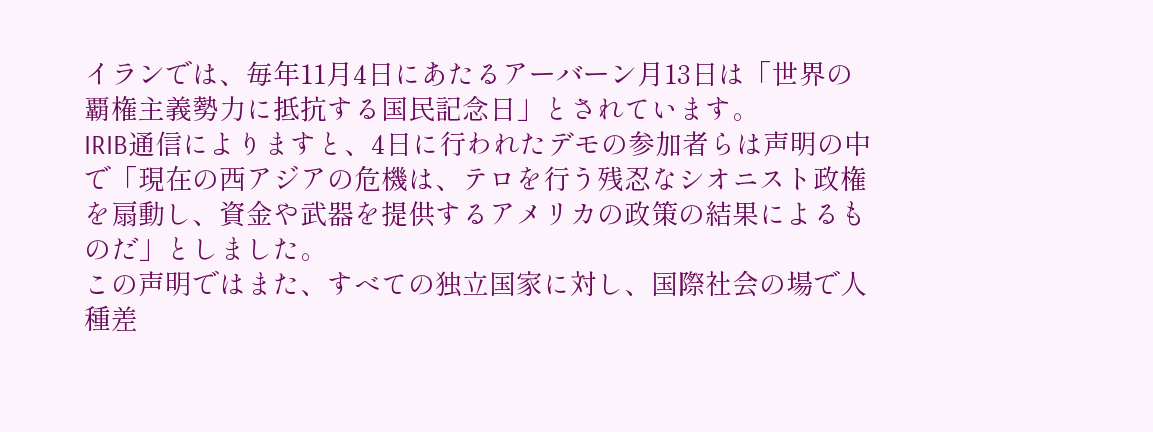イランでは、毎年11月4日にあたるアーバーン月13日は「世界の覇権主義勢力に抵抗する国民記念日」とされています。
IRIB通信によりますと、4日に行われたデモの参加者らは声明の中で「現在の西アジアの危機は、テロを行う残忍なシオニスト政権を扇動し、資金や武器を提供するアメリカの政策の結果によるものだ」としました。
この声明ではまた、すべての独立国家に対し、国際社会の場で人種差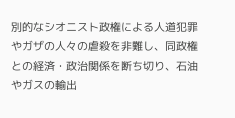別的なシオニスト政権による人道犯罪やガザの人々の虐殺を非難し、同政権との経済・政治関係を断ち切り、石油やガスの輸出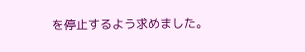を停止するよう求めました。